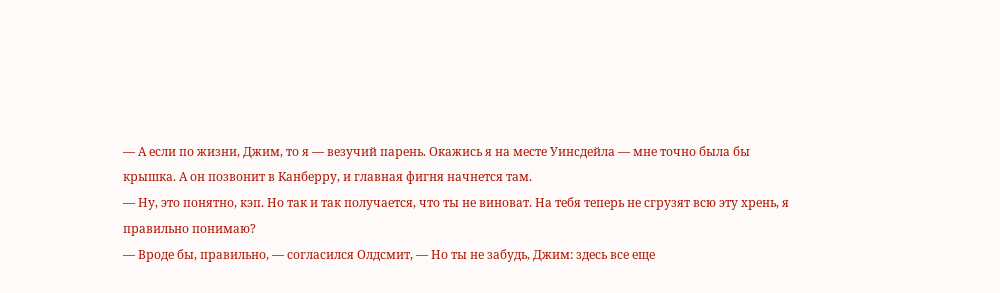— А если по жизни, Джим, то я — везучий парень. Окажись я на месте Уинсдейла — мне точно была бы крышка. А он позвонит в Канберру, и главная фигня начнется там.
— Ну, это понятно, кэп. Но так и так получается, что ты не виноват. На тебя теперь не сгрузят всю эту хрень, я правильно понимаю?
— Вроде бы, правильно, — согласился Олдсмит, — Но ты не забудь, Джим: здесь все еще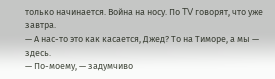только начинается. Война на носу. По TV говорят, что уже завтра.
— А нас-то это как касается, Джед? То на Тиморе, а мы — здесь.
— По-моему, — задумчиво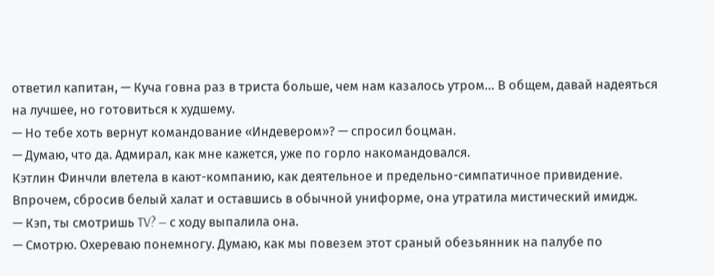ответил капитан, — Куча говна раз в триста больше, чем нам казалось утром… В общем, давай надеяться на лучшее, но готовиться к худшему.
— Но тебе хоть вернут командование «Индевером»? — спросил боцман.
— Думаю, что да. Адмирал, как мне кажется, уже по горло накомандовался.
Кэтлин Финчли влетела в кают-компанию, как деятельное и предельно-симпатичное привидение. Впрочем, сбросив белый халат и оставшись в обычной униформе, она утратила мистический имидж.
— Кэп, ты смотришь TV? — с ходу выпалила она.
— Смотрю. Охереваю понемногу. Думаю, как мы повезем этот сраный обезьянник на палубе по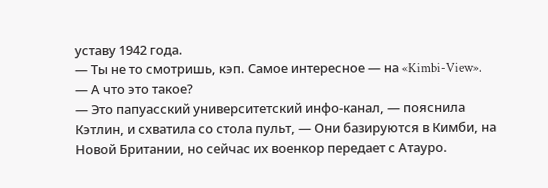уставу 1942 года.
— Ты не то смотришь, кэп. Самое интересное — на «Kimbi-View».
— А что это такое?
— Это папуасский университетский инфо-канал, — пояснила Кэтлин, и схватила со стола пульт, — Они базируются в Кимби, на Новой Британии, но сейчас их военкор передает с Атауро.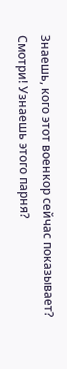Знаешь, кого этот военкор сейчас показывает? Смотри! Узнаешь этого парня?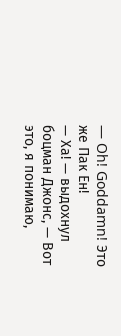— Oh! Goddamn! Это же Пак Ен!
— Ха! — выдохнул боцман Джонс, — Вот это, я понимаю,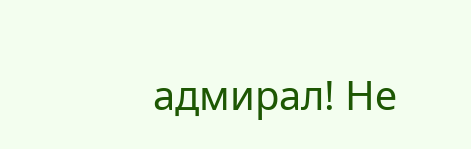адмирал! Не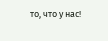то, что у нас!